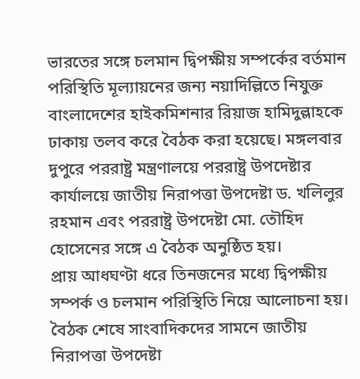ভারতের সঙ্গে চলমান দ্বিপক্ষীয় সম্পর্কের বর্তমান পরিস্থিতি মূল্যায়নের জন্য নয়াদিল্লিতে নিযুক্ত বাংলাদেশের হাইকমিশনার রিয়াজ হামিদুল্লাহকে ঢাকায় তলব করে বৈঠক করা হয়েছে। মঙ্গলবার দুপুরে পররাষ্ট্র মন্ত্রণালয়ে পররাষ্ট্র উপদেষ্টার কার্যালয়ে জাতীয় নিরাপত্তা উপদেষ্টা ড. খলিলুর রহমান এবং পররাষ্ট্র উপদেষ্টা মো. তৌহিদ হোসেনের সঙ্গে এ বৈঠক অনুষ্ঠিত হয়।
প্রায় আধঘণ্টা ধরে তিনজনের মধ্যে দ্বিপক্ষীয় সম্পর্ক ও চলমান পরিস্থিতি নিয়ে আলোচনা হয়। বৈঠক শেষে সাংবাদিকদের সামনে জাতীয় নিরাপত্তা উপদেষ্টা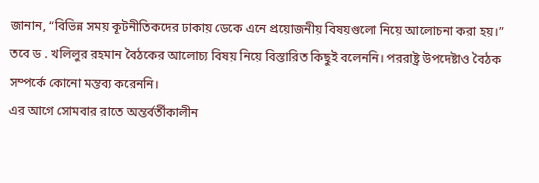জানান, “বিভিন্ন সময় কূটনীতিকদের ঢাকায় ডেকে এনে প্রয়োজনীয় বিষয়গুলো নিয়ে আলোচনা করা হয়।” তবে ড . খলিলুর রহমান বৈঠকের আলোচ্য বিষয় নিয়ে বিস্তারিত কিছুই বলেননি। পররাষ্ট্র উপদেষ্টাও বৈঠক সম্পর্কে কোনো মন্তব্য করেননি।
এর আগে সোমবার রাতে অন্তর্বর্তীকালীন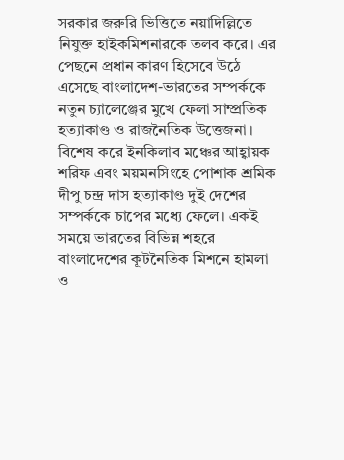সরকার জরুরি ভিত্তিতে নয়াদিল্লিতে নিযুক্ত হাইকমিশনারকে তলব করে। এর পেছনে প্রধান কারণ হিসেবে উঠে এসেছে বাংলাদেশ-ভারতের সম্পর্ককে নতুন চ্যালেঞ্জের মুখে ফেলা সাম্প্রতিক হত্যাকাণ্ড ও রাজনৈতিক উত্তেজনা।
বিশেষ করে ইনকিলাব মঞ্চের আহ্বায়ক শরিফ এবং ময়মনসিংহে পোশাক শ্রমিক দীপু চন্দ্র দাস হত্যাকাণ্ড দুই দেশের সম্পর্ককে চাপের মধ্যে ফেলে। একই সময়ে ভারতের বিভিন্ন শহরে বাংলাদেশের কূটনৈতিক মিশনে হামলা ও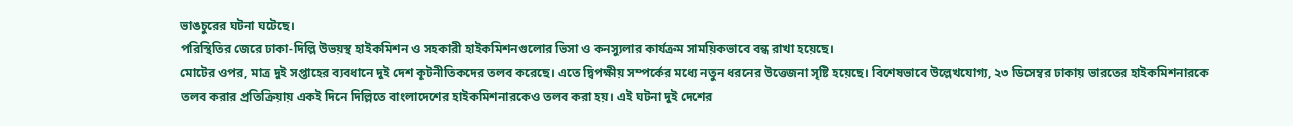ভাঙচুরের ঘটনা ঘটেছে।
পরিস্থিতির জেরে ঢাকা-দিল্লি উভয়স্থ হাইকমিশন ও সহকারী হাইকমিশনগুলোর ভিসা ও কনস্যুলার কার্যক্রম সাময়িকভাবে বন্ধ রাখা হয়েছে।
মোটের ওপর, মাত্র দুই সপ্তাহের ব্যবধানে দুই দেশ কূটনীতিকদের তলব করেছে। এতে দ্বিপক্ষীয় সম্পর্কের মধ্যে নতুন ধরনের উত্তেজনা সৃষ্টি হয়েছে। বিশেষভাবে উল্লেখযোগ্য, ২৩ ডিসেম্বর ঢাকায় ভারতের হাইকমিশনারকে তলব করার প্রতিক্রিয়ায় একই দিনে দিল্লিতে বাংলাদেশের হাইকমিশনারকেও তলব করা হয়। এই ঘটনা দুই দেশের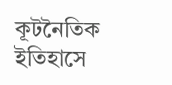কূটনৈতিক ইতিহাসে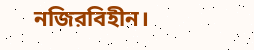নজিরবিহীন।